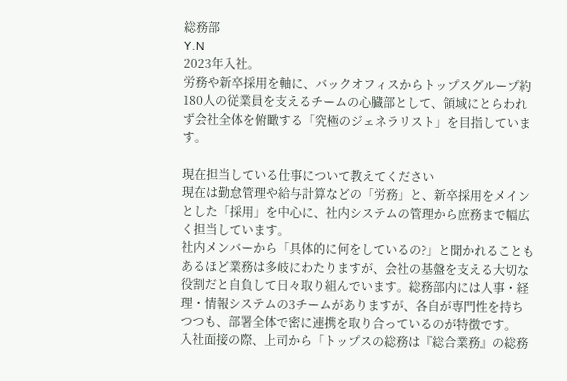総務部
Y.N
2023年入社。
労務や新卒採用を軸に、バックオフィスからトップスグループ約180人の従業員を支えるチームの心臓部として、領域にとらわれず会社全体を俯瞰する「究極のジェネラリスト」を目指しています。

現在担当している仕事について教えてください
現在は勤怠管理や給与計算などの「労務」と、新卒採用をメインとした「採用」を中心に、社内システムの管理から庶務まで幅広く担当しています。
社内メンバーから「具体的に何をしているの?」と聞かれることもあるほど業務は多岐にわたりますが、会社の基盤を支える大切な役割だと自負して日々取り組んでいます。総務部内には人事・経理・情報システムの3チームがありますが、各自が専門性を持ちつつも、部署全体で密に連携を取り合っているのが特徴です。
入社面接の際、上司から「トップスの総務は『総合業務』の総務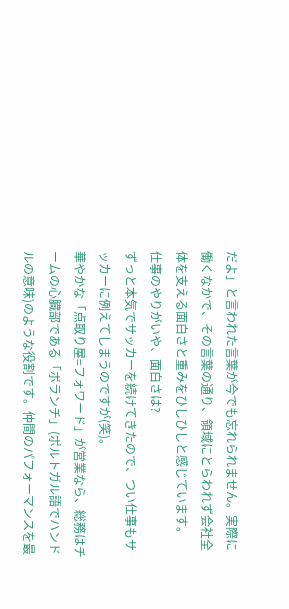だよ」と言われた言葉が今でも忘れられません。実際に働くなかで、その言葉の通り、領域にとらわれず会社全体を支える面白さと重みをひしひしと感じています。
仕事のやりがいや、面白さは?
ずっと本気でサッカーを続けてきたので、つい仕事もサッカーに例えてしまうのですが(笑)。
華やかな「点取り屋=フォワード」が営業なら、総務はチームの心臓部である「ボランチ」(ポルトガル語でハンドルの意味)のような役割です。仲間のパフォーマンスを最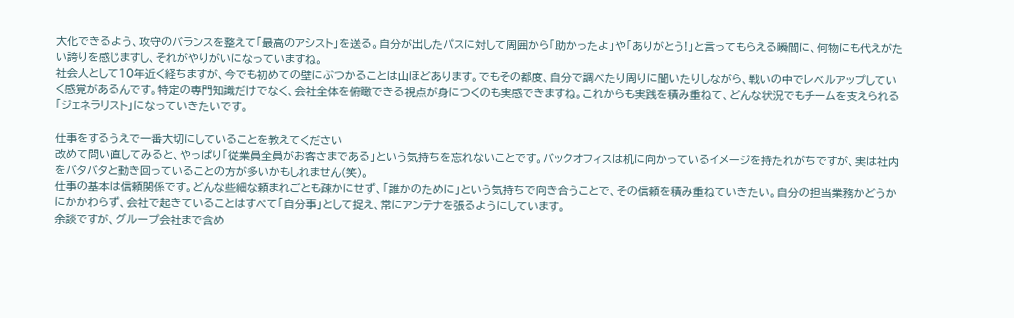大化できるよう、攻守のバランスを整えて「最高のアシスト」を送る。自分が出したパスに対して周囲から「助かったよ」や「ありがとう!」と言ってもらえる瞬間に、何物にも代えがたい誇りを感じますし、それがやりがいになっていますね。
社会人として10年近く経ちますが、今でも初めての壁にぶつかることは山ほどあります。でもその都度、自分で調べたり周りに聞いたりしながら、戦いの中でレベルアップしていく感覚があるんです。特定の専門知識だけでなく、会社全体を俯瞰できる視点が身につくのも実感できますね。これからも実践を積み重ねて、どんな状況でもチームを支えられる「ジェネラリスト」になっていきたいです。

仕事をするうえで一番大切にしていることを教えてください
改めて問い直してみると、やっぱり「従業員全員がお客さまである」という気持ちを忘れないことです。バックオフィスは机に向かっているイメージを持たれがちですが、実は社内をバタバタと動き回っていることの方が多いかもしれません(笑)。
仕事の基本は信頼関係です。どんな些細な頼まれごとも疎かにせず、「誰かのために」という気持ちで向き合うことで、その信頼を積み重ねていきたい。自分の担当業務かどうかにかかわらず、会社で起きていることはすべて「自分事」として捉え、常にアンテナを張るようにしています。
余談ですが、グループ会社まで含め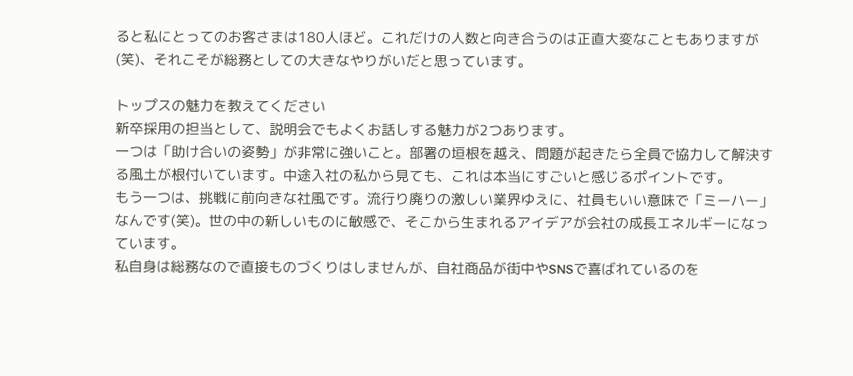ると私にとってのお客さまは180人ほど。これだけの人数と向き合うのは正直大変なこともありますが(笑)、それこそが総務としての大きなやりがいだと思っています。

トップスの魅力を教えてください
新卒採用の担当として、説明会でもよくお話しする魅力が2つあります。
一つは「助け合いの姿勢」が非常に強いこと。部署の垣根を越え、問題が起きたら全員で協力して解決する風土が根付いています。中途入社の私から見ても、これは本当にすごいと感じるポイントです。
もう一つは、挑戦に前向きな社風です。流行り廃りの激しい業界ゆえに、社員もいい意味で「ミーハー」なんです(笑)。世の中の新しいものに敏感で、そこから生まれるアイデアが会社の成長エネルギーになっています。
私自身は総務なので直接ものづくりはしませんが、自社商品が街中やSNSで喜ばれているのを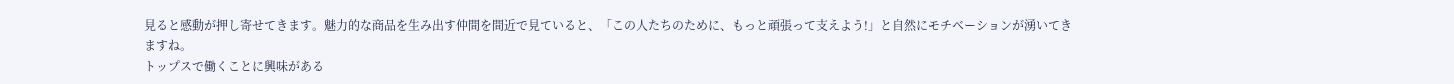見ると感動が押し寄せてきます。魅力的な商品を生み出す仲間を間近で見ていると、「この人たちのために、もっと頑張って支えよう!」と自然にモチベーションが湧いてきますね。
トップスで働くことに興味がある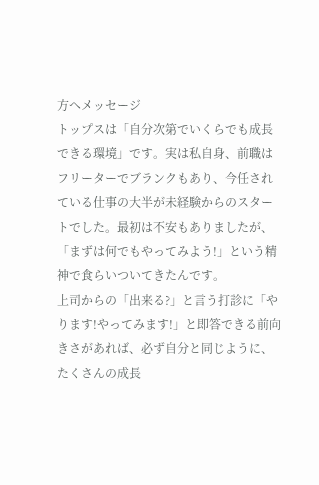方へメッセージ
トップスは「自分次第でいくらでも成長できる環境」です。実は私自身、前職はフリーターでブランクもあり、今任されている仕事の大半が未経験からのスタートでした。最初は不安もありましたが、「まずは何でもやってみよう!」という精神で食らいついてきたんです。
上司からの「出来る?」と言う打診に「やります!やってみます!」と即答できる前向きさがあれば、必ず自分と同じように、たくさんの成長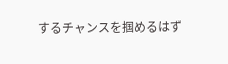するチャンスを掴めるはず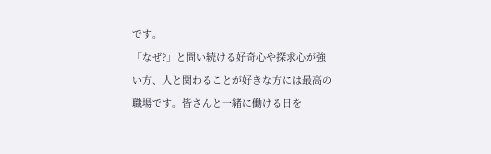です。
「なぜ?」と問い続ける好奇心や探求心が強い方、人と関わることが好きな方には最高の職場です。皆さんと一緒に働ける日を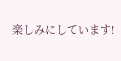楽しみにしています!